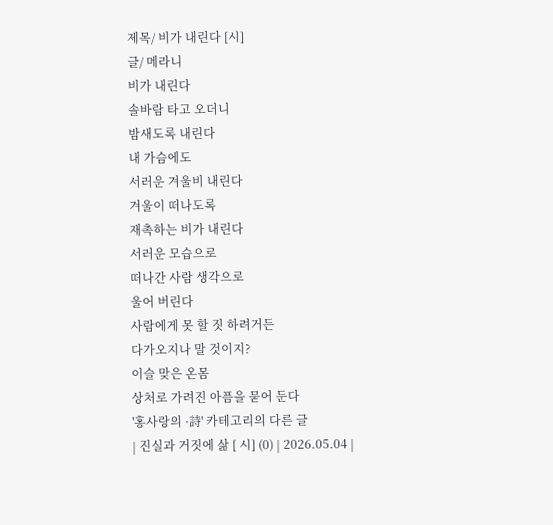제목/ 비가 내린다 [시]
글/ 메라니
비가 내린다
솔바람 타고 오더니
밤새도록 내린다
내 가슴에도
서러운 겨울비 내린다
겨울이 떠나도록
재촉하는 비가 내린다
서러운 모습으로
떠나간 사람 생각으로
울어 버린다
사람에게 못 할 짓 하려거든
다가오지나 말 것이지?
이슬 맞은 온몸
상처로 가려진 아픔을 묻어 둔다
'홍사랑의 ·詩' 카테고리의 다른 글
| 진실과 거짓에 삶 [ 시] (0) | 2026.05.04 |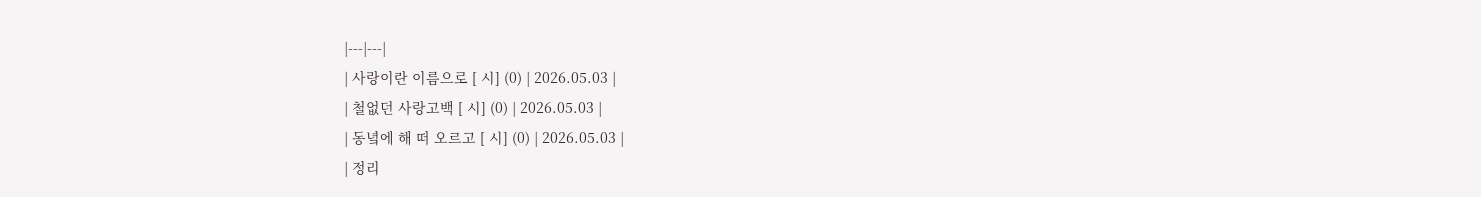|---|---|
| 사랑이란 이름으로 [ 시] (0) | 2026.05.03 |
| 철없던 사랑고백 [ 시] (0) | 2026.05.03 |
| 동녘에 해 떠 오르고 [ 시] (0) | 2026.05.03 |
| 정리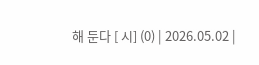해 둔다 [ 시] (0) | 2026.05.02 |